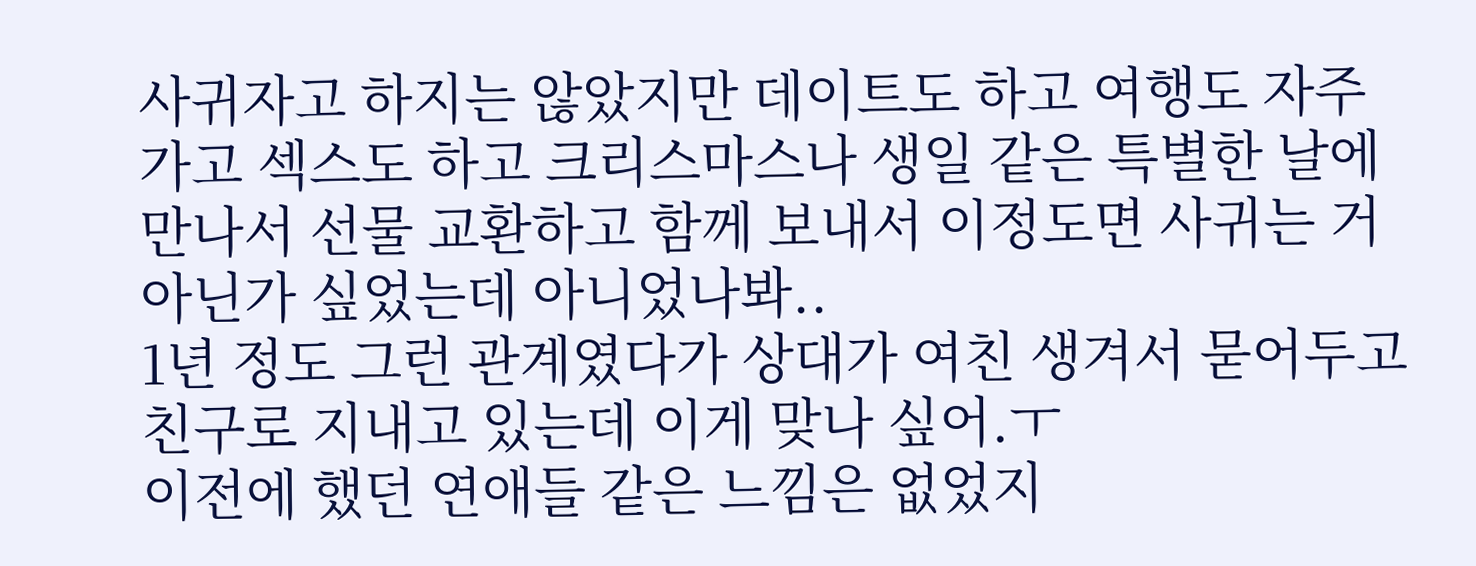사귀자고 하지는 않았지만 데이트도 하고 여행도 자주 가고 섹스도 하고 크리스마스나 생일 같은 특별한 날에 만나서 선물 교환하고 함께 보내서 이정도면 사귀는 거 아닌가 싶었는데 아니었나봐..
1년 정도 그런 관계였다가 상대가 여친 생겨서 묻어두고 친구로 지내고 있는데 이게 맞나 싶어.ㅜ
이전에 했던 연애들 같은 느낌은 없었지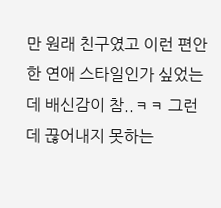만 원래 친구였고 이런 편안한 연애 스타일인가 싶었는데 배신감이 참..ㅋㅋ 그런데 끊어내지 못하는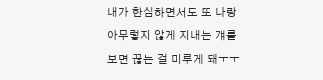내가 한심하면서도 또 나랑 아무렇지 않게 지내는 걔를 보면 끊는 걸 미루게 돼ㅜㅜ